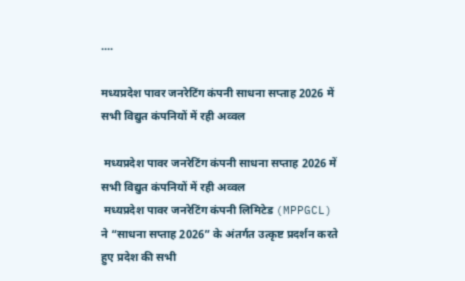....

मध्यप्रदेश पावर जनरेटिंग कंपनी साधना सप्ताह 2026 में सभी विद्युत कंपनियों में रही अव्वल

 मध्यप्रदेश पावर जनरेटिंग कंपनी साधना सप्ताह 2026 में सभी विद्युत कंपनियों में रही अव्वल
 मध्यप्रदेश पावर जनरेटिंग कंपनी लिमिटेड (MPPGCL) ने “साधना सप्ताह 2026” के अंतर्गत उत्कृष्ट प्रदर्शन करते हुए प्रदेश की सभी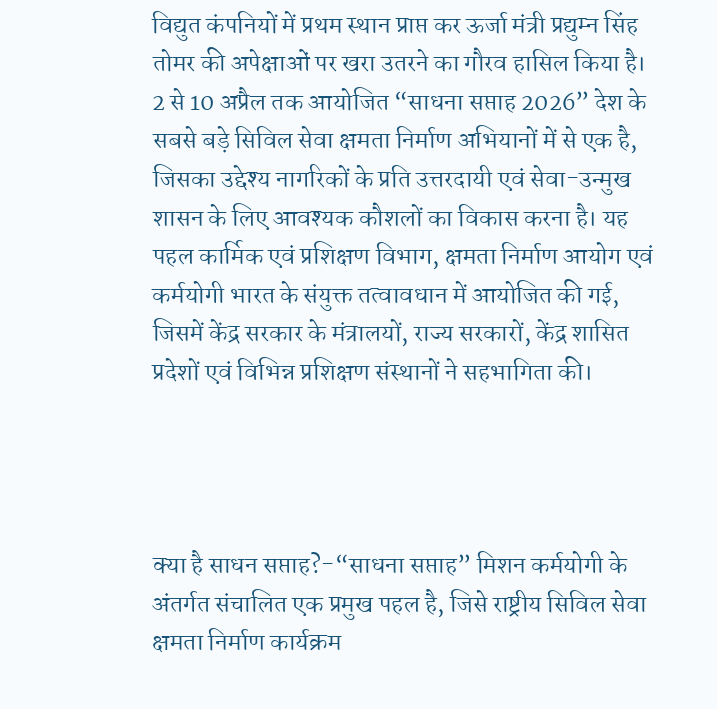विद्युत कंपनियों में प्रथम स्थान प्राप्त कर ऊर्जा मंत्री प्रद्युम्न सिंह तोमर की अपेक्षाओं पर खरा उतरने का गौरव हासिल किया है। 2 से 10 अप्रैल तक आयोजित “साधना सप्ताह 2026” देश के सबसे बड़े सिविल सेवा क्षमता निर्माण अभियानों में से एक है, जिसका उद्देश्य नागरिकों के प्रति उत्तरदायी एवं सेवा-उन्मुख शासन के लिए आवश्यक कौशलों का विकास करना है। यह पहल कार्मिक एवं प्रशिक्षण विभाग, क्षमता निर्माण आयोग एवं कर्मयोगी भारत के संयुक्त तत्वावधान में आयोजित की गई, जिसमें केंद्र सरकार के मंत्रालयों, राज्य सरकारों, केंद्र शासित प्रदेशों एवं विभिन्न प्रशिक्षण संस्थानों ने सहभागिता की।




क्या है साधन सप्ताह?-“साधना सप्ताह” मिशन कर्मयोगी के अंतर्गत संचालित एक प्रमुख पहल है, जिसे राष्ट्रीय सिविल सेवा क्षमता निर्माण कार्यक्रम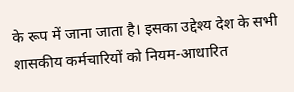के रूप में जाना जाता है। इसका उद्देश्य देश के सभी शासकीय कर्मचारियों को नियम-आधारित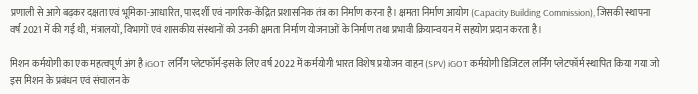प्रणाली से आगे बढ़कर दक्षता एवं भूमिका-आधारित, पारदर्शी एवं नागरिक-केंद्रित प्रशासनिक तंत्र का निर्माण करना है। क्षमता निर्माण आयोग (Capacity Building Commission), जिसकी स्थापना वर्ष 2021 में की गई थी, मंत्रालयों, विभागों एवं शासकीय संस्थानों को उनकी क्षमता निर्माण योजनाओं के निर्माण तथा प्रभावी क्रियान्वयन में सहयोग प्रदान करता है।

मिशन कर्मयोगी का एक महत्वपूर्ण अंग है iGOT लर्निंग प्लेटफॉर्म-इसके लिए वर्ष 2022 में कर्मयोगी भारत विशेष प्रयोजन वाहन (SPV) iGOT कर्मयोगी डिजिटल लर्निंग प्लेटफॉर्म स्थापित किया गया जो इस मिशन के प्रबंधन एवं संचालन के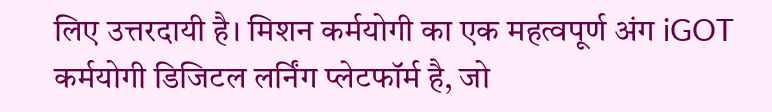लिए उत्तरदायी है। मिशन कर्मयोगी का एक महत्वपूर्ण अंग iGOT कर्मयोगी डिजिटल लर्निंग प्लेटफॉर्म है, जो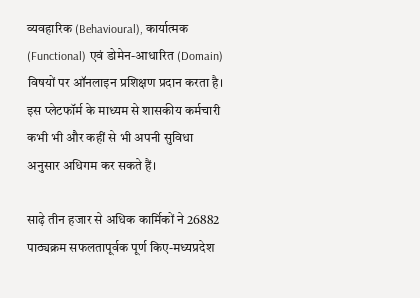व्यवहारिक (Behavioural), कार्यात्मक (Functional) एवं डोमेन-आधारित (Domain) विषयों पर ऑनलाइन प्रशिक्षण प्रदान करता है। इस प्लेटफॉर्म के माध्यम से शासकीय कर्मचारी कभी भी और कहीं से भी अपनी सुविधा अनुसार अधिगम कर सकते हैं।

साढ़े तीन हजार से अध‍िक कार्मिकों ने 26882 पाठ्यक्रम सफलतापूर्वक पूर्ण किए-मध्यप्रदेश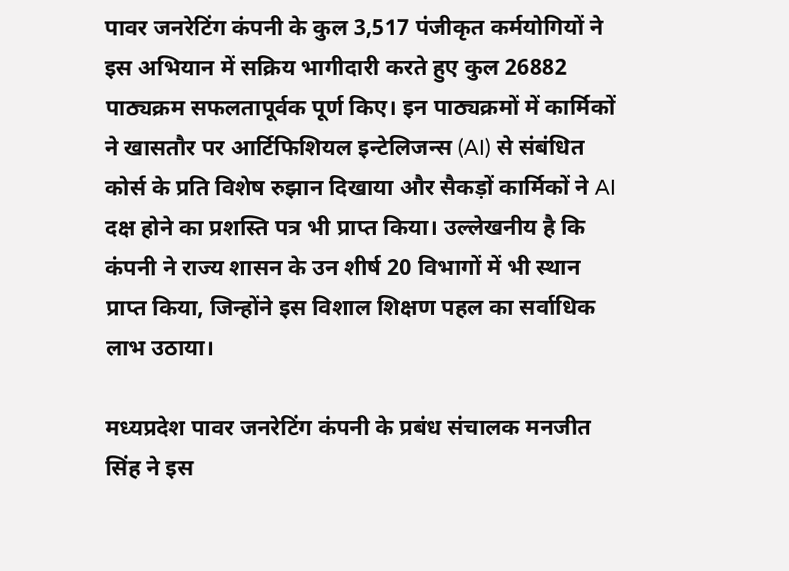पावर जनरेटिंग कंपनी के कुल 3,517 पंजीकृत कर्मयोगियों ने इस अभियान में सक्रिय भागीदारी करते हुए कुल 26882 पाठ्यक्रम सफलतापूर्वक पूर्ण किए। इन पाठ्यक्रमों में कार्मिकों ने खासतौर पर आर्टिफिशियल इन्टेलिजन्स (AI) से संबंधित कोर्स के प्रति विशेष रुझान दिखाया और सैकड़ों कार्मिकों ने AI दक्ष होने का प्रशस्ति पत्र भी प्राप्त किया। उल्लेखनीय है कि कंपनी ने राज्य शासन के उन शीर्ष 20 विभागों में भी स्थान प्राप्त किया, जिन्होंने इस विशाल शिक्षण पहल का सर्वाधिक लाभ उठाया।

मध्यप्रदेश पावर जनरेटिंग कंपनी के प्रबंध संचालक मनजीत सिंह ने इस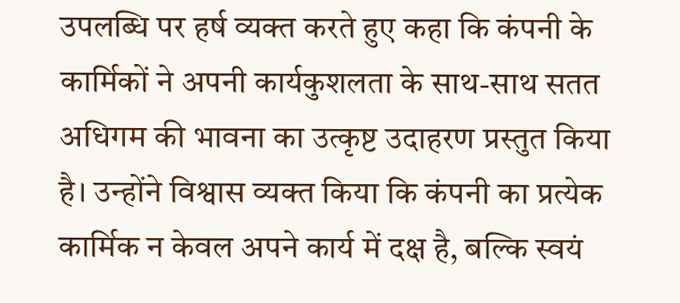उपलब्धि पर हर्ष व्यक्त करते हुए कहा कि कंपनी के कार्मिकों ने अपनी कार्यकुशलता के साथ-साथ सतत अधिगम की भावना का उत्कृष्ट उदाहरण प्रस्तुत किया है। उन्होंने विश्वास व्यक्त किया कि कंपनी का प्रत्येक कार्मिक न केवल अपने कार्य में दक्ष है, बल्कि स्वयं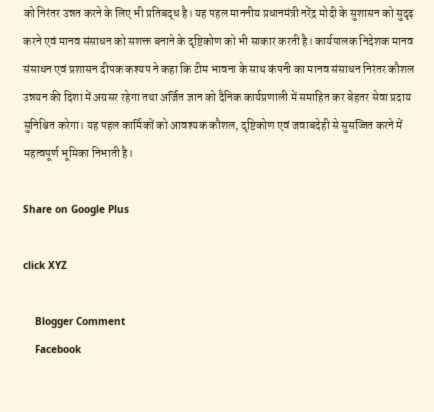को निरंतर उन्नत करने के लिए भी प्रतिबद्ध है। यह पहल माननीय प्रधानमंत्री नरेंद्र मोदी के सुशासन को सुदृढ़ करने एवं मानव संसाधन को सशक्त बनाने के दृष्टिकोण को भी साकार करती है। कार्यपालक निदेशक मानव संसाधन एवं प्रशासन दीपक कश्यप ने कहा कि टीम भावना के साथ कंपनी का मानव संसाधन निरंतर कौशल उन्नयन की दिशा में अग्रसर रहेगा तथा अर्जित ज्ञान को दैनिक कार्यप्रणाली में समाहित कर बेहतर सेवा प्रदाय सुनिश्चित करेगा। यह पहल कार्मिकों को आवश्यक कौशल, दृष्टिकोण एवं जवाबदेही से सुसज्जित करने में महत्वपूर्ण भूमिका निभाती है।

Share on Google Plus

click XYZ

    Blogger Comment
    Facebook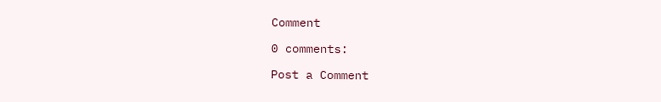Comment

0 comments:

Post a Comment